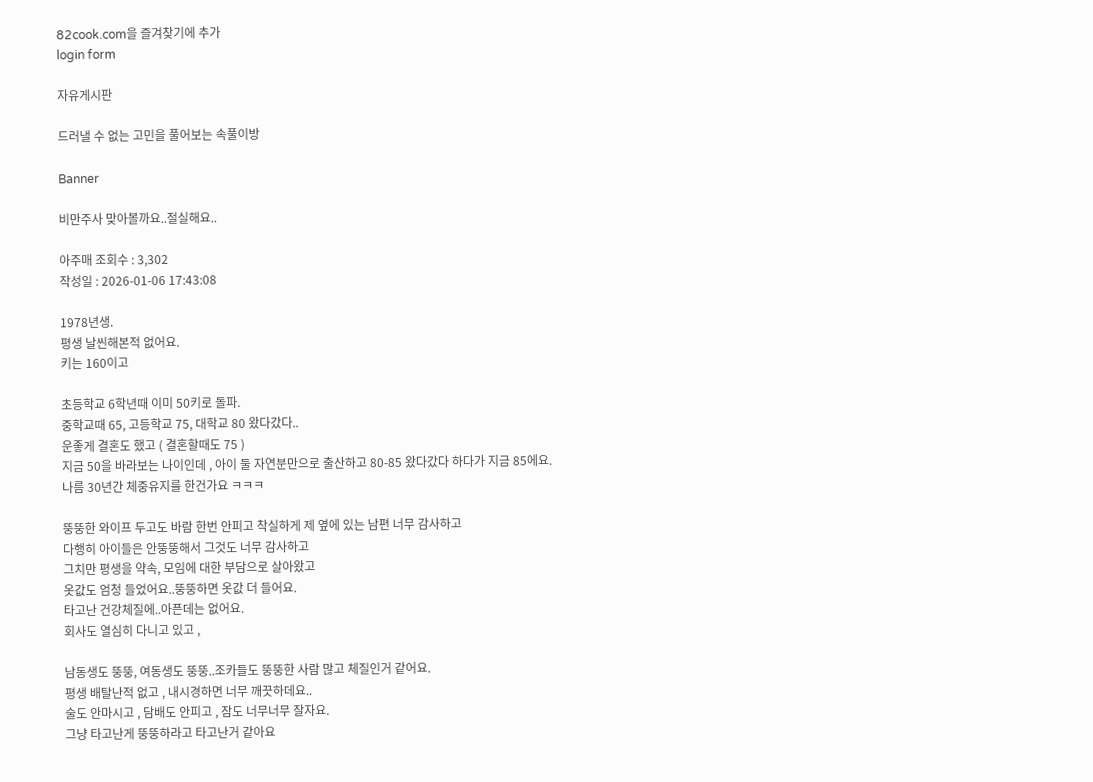82cook.com을 즐겨찾기에 추가
login form

자유게시판

드러낼 수 없는 고민을 풀어보는 속풀이방

Banner

비만주사 맞아볼까요..절실해요..

아주매 조회수 : 3,302
작성일 : 2026-01-06 17:43:08

1978년생.
평생 날씬해본적 없어요.
키는 160이고

초등학교 6학년때 이미 50키로 돌파.
중학교때 65, 고등학교 75, 대학교 80 왔다갔다..
운좋게 결혼도 했고 ( 결혼할때도 75 )
지금 50을 바라보는 나이인데 , 아이 둘 자연분만으로 출산하고 80-85 왔다갔다 하다가 지금 85에요.
나름 30년간 체중유지를 한건가요 ㅋㅋㅋ

뚱뚱한 와이프 두고도 바람 한번 안피고 착실하게 제 옆에 있는 남편 너무 감사하고
다행히 아이들은 안뚱뚱해서 그것도 너무 감사하고
그치만 평생을 약속, 모임에 대한 부담으로 살아왔고
옷값도 엄청 들었어요..뚱뚱하면 옷값 더 들어요.
타고난 건강체질에..아픈데는 없어요.
회사도 열심히 다니고 있고 ,

남동생도 뚱뚱, 여동생도 뚱뚱..조카들도 뚱뚱한 사람 많고 체질인거 같어요.
평생 배탈난적 없고 , 내시경하면 너무 깨끗하데요..
술도 안마시고 , 담배도 안피고 , 잠도 너무너무 잘자요.
그냥 타고난게 뚱뚱하라고 타고난거 같아요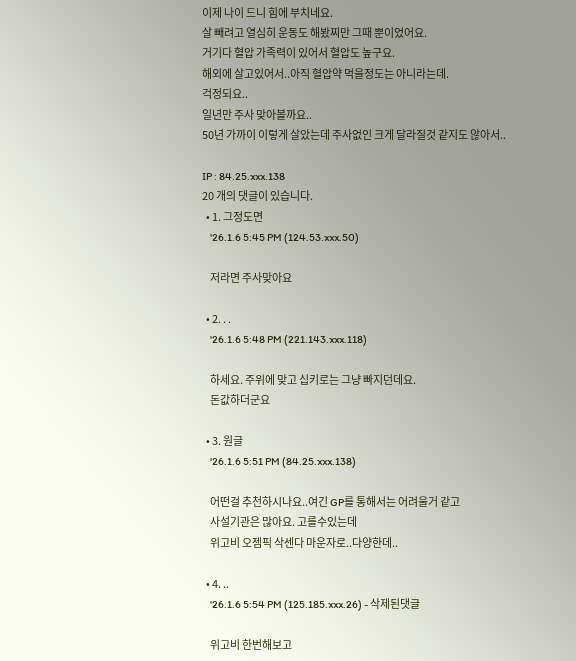이제 나이 드니 힘에 부치네요.
살 빼려고 열심히 운동도 해봤찌만 그때 뿐이었어요.
거기다 혈압 가족력이 있어서 혈압도 높구요.
해외에 살고있어서..아직 혈압약 먹을정도는 아니라는데.
걱정되요..
일년만 주사 맞아볼까요..
50년 가까이 이렇게 살았는데 주사없인 크게 달라질것 같지도 않아서..

IP : 84.25.xxx.138
20 개의 댓글이 있습니다.
  • 1. 그정도면
    '26.1.6 5:45 PM (124.53.xxx.50)

    저라면 주사맞아요

  • 2. . .
    '26.1.6 5:48 PM (221.143.xxx.118)

    하세요. 주위에 맞고 십키로는 그냥 빠지던데요.
    돈값하더군요

  • 3. 원글
    '26.1.6 5:51 PM (84.25.xxx.138)

    어떤걸 추천하시나요..여긴 GP를 통해서는 어려울거 같고
    사설기관은 많아요. 고를수있는데
    위고비 오젬픽 삭센다 마운자로..다양한데..

  • 4. ..
    '26.1.6 5:54 PM (125.185.xxx.26) - 삭제된댓글

    위고비 한번해보고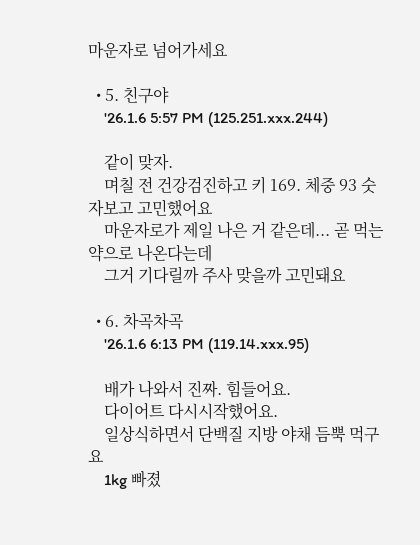마운자로 넘어가세요

  • 5. 친구야
    '26.1.6 5:57 PM (125.251.xxx.244)

    같이 맞자.
    며칠 전 건강검진하고 키 169. 체중 93 숫자보고 고민했어요
    마운자로가 제일 나은 거 같은데... 곧 먹는 약으로 나온다는데
    그거 기다릴까 주사 맞을까 고민돼요

  • 6. 차곡차곡
    '26.1.6 6:13 PM (119.14.xxx.95)

    배가 나와서 진짜. 힘들어요.
    다이어트 다시시작했어요.
    일상식하면서 단백질 지방 야채 듬뿍 먹구요
    1kg 빠졌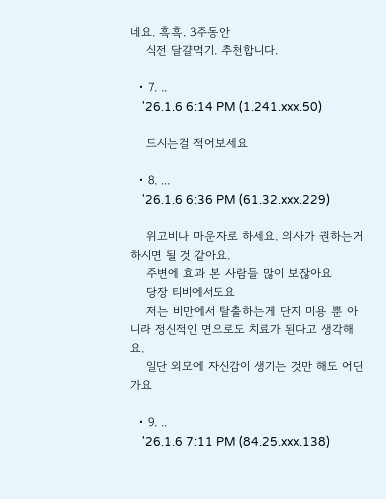네요. 흑흑. 3주동안
    식전 달걀먹기. 추천합니다.

  • 7. ..
    '26.1.6 6:14 PM (1.241.xxx.50)

    드시는걸 적어보세요

  • 8. ...
    '26.1.6 6:36 PM (61.32.xxx.229)

    위고비나 마운자로 하세요. 의사가 권하는거 하시면 될 것 같아요.
    주변에 효과 본 사람들 많이 보잖아요
    당장 티비에서도요
    저는 비만에서 탈출하는게 단지 미용 뿐 아니라 정신적인 면으로도 치료가 된다고 생각해요.
    일단 외모에 자신감이 생기는 것만 해도 어딘가요

  • 9. ..
    '26.1.6 7:11 PM (84.25.xxx.138)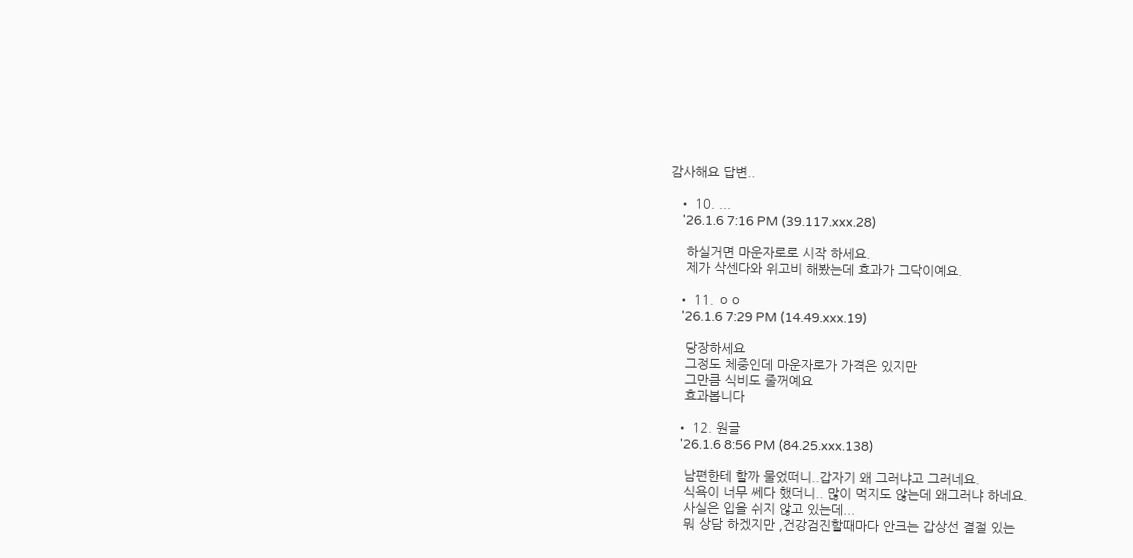감사해요 답변..

  • 10. ...
    '26.1.6 7:16 PM (39.117.xxx.28)

    하실거면 마운자로로 시작 하세요.
    제가 삭센다와 위고비 해봤는데 효과가 그닥이예요.

  • 11. ㅇㅇ
    '26.1.6 7:29 PM (14.49.xxx.19)

    당장하세요
    그정도 체중인데 마운자로가 가격은 있지만
    그만큼 식비도 줄꺼예요
    효과봅니다

  • 12. 원글
    '26.1.6 8:56 PM (84.25.xxx.138)

    남편한테 할까 물었떠니..갑자기 왜 그러냐고 그러네요.
    식욕이 너무 쎄다 했더니.. 많이 먹지도 않는데 왜그러냐 하네요.
    사실은 입을 쉬지 않고 있는데...
    뭐 상담 하겠지만 ,건강검진할때마다 안크는 갑상선 결절 있는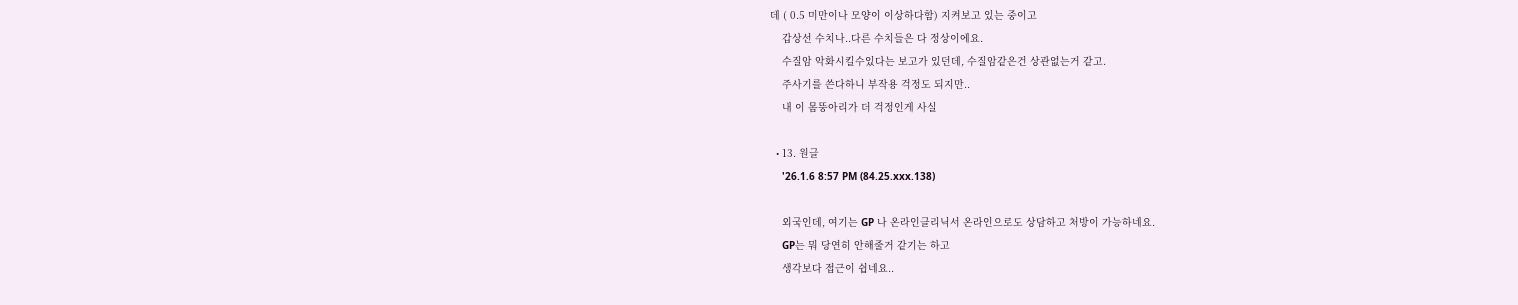데 ( 0.5 미만이나 모양이 이상하다함) 지켜보고 있는 중이고
    갑상선 수치나..다른 수치들은 다 정상이에요.
    수질암 악화시킬수있다는 보고가 있던데, 수질암같은건 상관없는거 같고.
    주사기를 쓴다하니 부작용 걱정도 되지만..
    내 이 몸뚱아리가 더 걱정인게 사실

  • 13. 원글
    '26.1.6 8:57 PM (84.25.xxx.138)

    외국인데, 여기는 GP 나 온라인클리닉서 온라인으로도 상담하고 처방이 가능하네요.
    GP는 뭐 당연히 안해줄거 같기는 하고
    생각보다 접근이 쉽네요..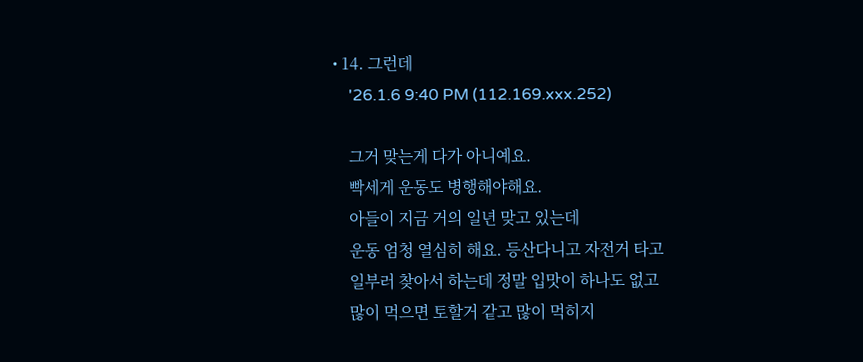• 14. 그런데
    '26.1.6 9:40 PM (112.169.xxx.252)

    그거 맞는게 다가 아니예요.
    빡세게 운동도 병행해야해요.
    아들이 지금 거의 일년 맞고 있는데
    운동 엄청 열심히 해요. 등산다니고 자전거 타고
    일부러 찾아서 하는데 정말 입맛이 하나도 없고
    많이 먹으면 토할거 같고 많이 먹히지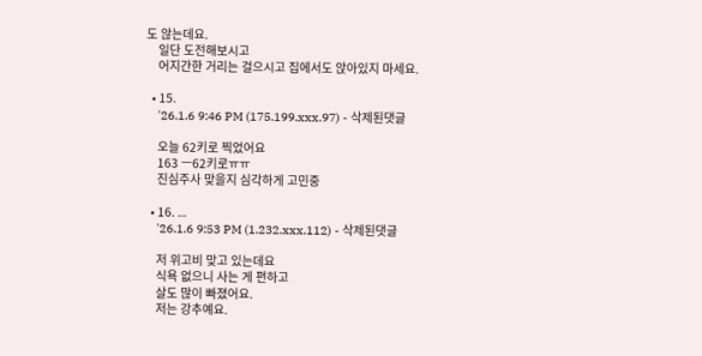도 않는데요.
    일단 도전해보시고
    어지간한 거리는 걸으시고 집에서도 앉아있지 마세요.

  • 15.
    '26.1.6 9:46 PM (175.199.xxx.97) - 삭제된댓글

    오늘 62키로 찍었어요
    163 ㅡ62키로ㅠㅠ
    진심주사 맞을지 심각하게 고민중

  • 16. ...
    '26.1.6 9:53 PM (1.232.xxx.112) - 삭제된댓글

    저 위고비 맞고 있는데요
    식욕 없으니 사는 게 편하고
    살도 많이 빠졌어요.
    저는 강추예요.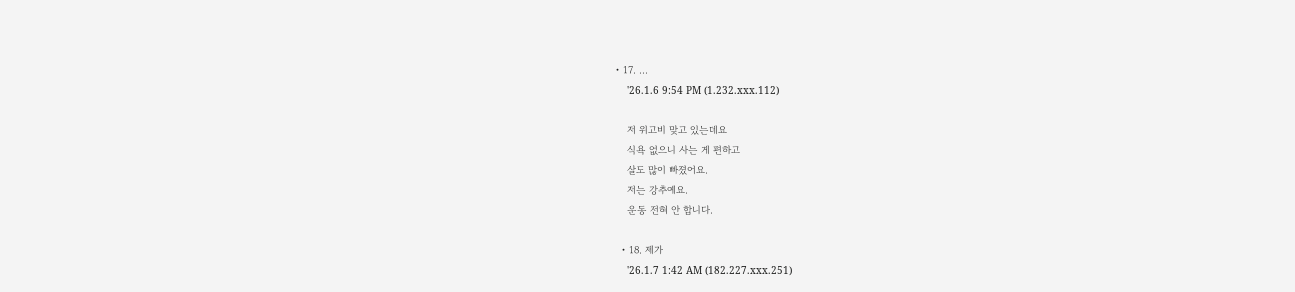• 17. ...
    '26.1.6 9:54 PM (1.232.xxx.112)

    저 위고비 맞고 있는데요
    식욕 없으니 사는 게 편하고
    살도 많이 빠졌어요.
    저는 강추예요.
    운동 전혀 안 합니다.

  • 18. 제가
    '26.1.7 1:42 AM (182.227.xxx.251)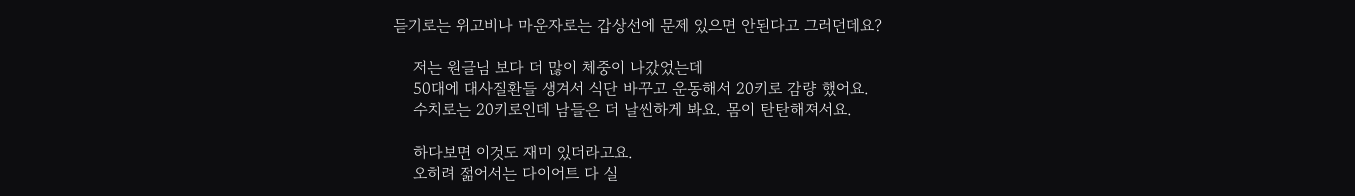듣기로는 위고비나 마운자로는 갑상선에 문제 있으면 안된다고 그러던데요?

    저는 원글님 보다 더 많이 체중이 나갔었는데
    50대에 대사질환들 생겨서 식단 바꾸고 운동해서 20키로 감량 했어요.
    수치로는 20키로인데 남들은 더 날씬하게 봐요. 몸이 탄탄해져서요.

    하다보면 이것도 재미 있더라고요.
    오히려 젊어서는 다이어트 다 실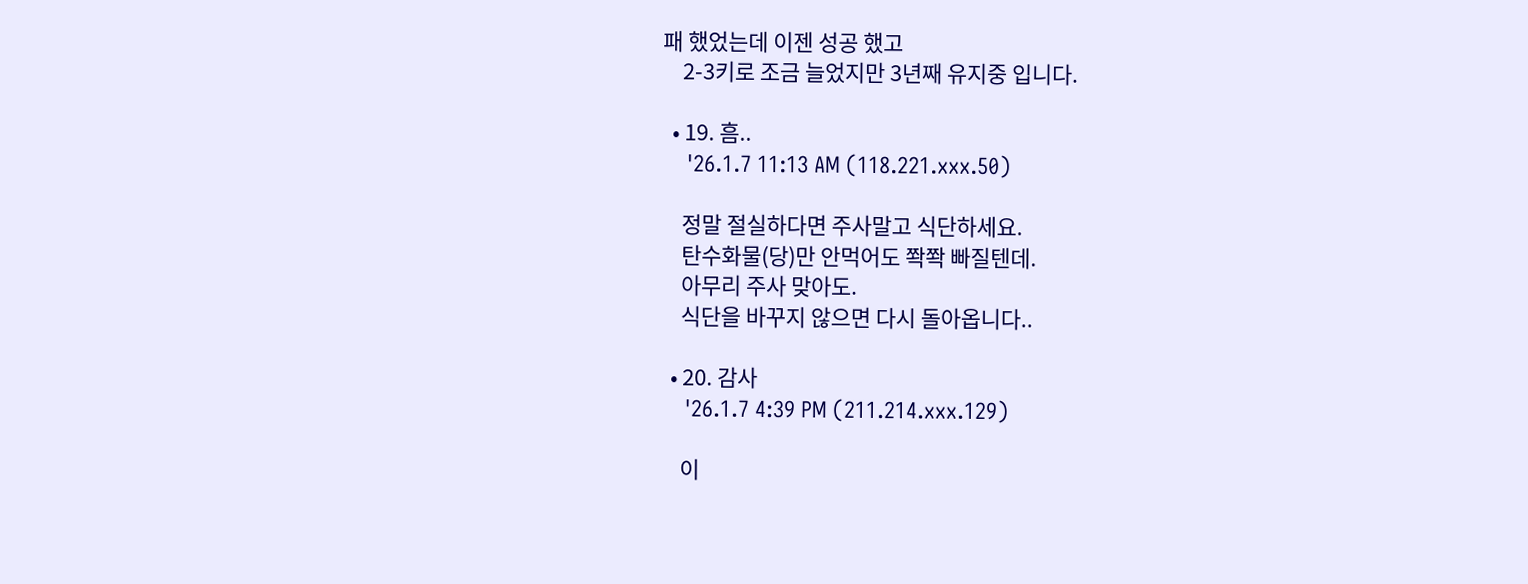패 했었는데 이젠 성공 했고
    2-3키로 조금 늘었지만 3년째 유지중 입니다.

  • 19. 흠..
    '26.1.7 11:13 AM (118.221.xxx.50)

    정말 절실하다면 주사말고 식단하세요.
    탄수화물(당)만 안먹어도 쫙쫙 빠질텐데.
    아무리 주사 맞아도.
    식단을 바꾸지 않으면 다시 돌아옵니다..

  • 20. 감사
    '26.1.7 4:39 PM (211.214.xxx.129)

    이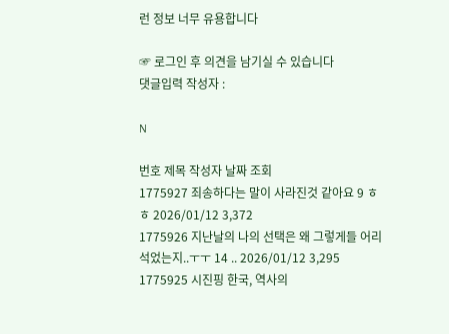런 정보 너무 유용합니다

☞ 로그인 후 의견을 남기실 수 있습니다
댓글입력 작성자 :

N

번호 제목 작성자 날짜 조회
1775927 죄송하다는 말이 사라진것 같아요 9 ㅎㅎ 2026/01/12 3,372
1775926 지난날의 나의 선택은 왜 그렇게들 어리석었는지..ㅜㅜ 14 .. 2026/01/12 3,295
1775925 시진핑 한국, 역사의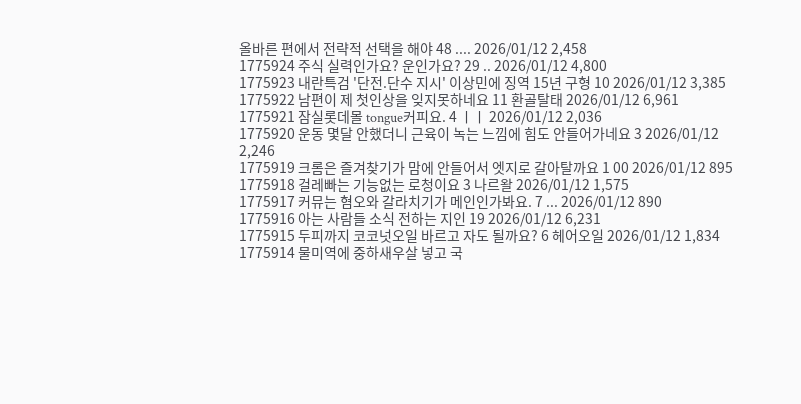올바른 편에서 전략적 선택을 해야 48 .... 2026/01/12 2,458
1775924 주식 실력인가요? 운인가요? 29 .. 2026/01/12 4,800
1775923 내란특검 '단전.단수 지시' 이상민에 징역 15년 구형 10 2026/01/12 3,385
1775922 남편이 제 첫인상을 잊지못하네요 11 환골탈태 2026/01/12 6,961
1775921 잠실롯데몰 tongue커피요. 4 ㅣㅣ 2026/01/12 2,036
1775920 운동 몇달 안했더니 근육이 녹는 느낌에 힘도 안들어가네요 3 2026/01/12 2,246
1775919 크롬은 즐겨찾기가 맘에 안들어서 엣지로 갈아탈까요 1 00 2026/01/12 895
1775918 걸레빠는 기능없는 로청이요 3 나르왈 2026/01/12 1,575
1775917 커뮤는 혐오와 갈라치기가 메인인가봐요. 7 ... 2026/01/12 890
1775916 아는 사람들 소식 전하는 지인 19 2026/01/12 6,231
1775915 두피까지 코코넛오일 바르고 자도 될까요? 6 헤어오일 2026/01/12 1,834
1775914 물미역에 중하새우살 넣고 국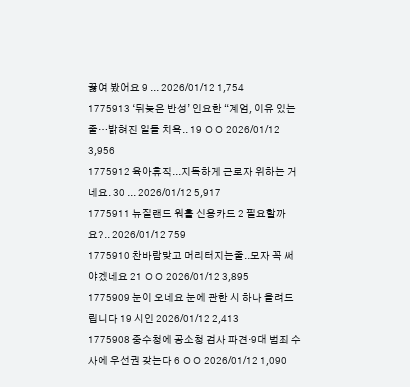끓여 봤어요 9 ... 2026/01/12 1,754
1775913 ‘뒤늦은 반성’ 인요한 “계엄, 이유 있는 줄…밝혀진 일들 치욕.. 19 ㅇㅇ 2026/01/12 3,956
1775912 육아휴직...지독하게 근로자 위하는 거네요. 30 ... 2026/01/12 5,917
1775911 뉴질랜드 워홀 신용카드 2 필요할까요?.. 2026/01/12 759
1775910 찬바람맞고 머리터지는줄..모자 꼭 써야겠네요 21 ㅇㅇ 2026/01/12 3,895
1775909 눈이 오네요 눈에 관한 시 하나 올려드립니다 19 시인 2026/01/12 2,413
1775908 중수청에 공소청 검사 파견·9대 범죄 수사에 우선권 갖는다 6 ㅇㅇ 2026/01/12 1,090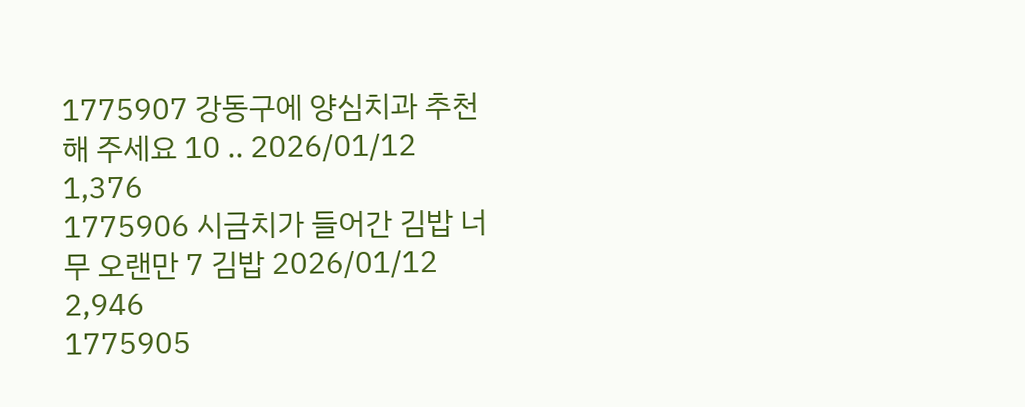1775907 강동구에 양심치과 추천해 주세요 10 .. 2026/01/12 1,376
1775906 시금치가 들어간 김밥 너무 오랜만 7 김밥 2026/01/12 2,946
1775905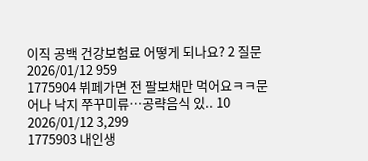이직 공백 건강보험료 어떻게 되나요? 2 질문 2026/01/12 959
1775904 뷔페가면 전 팔보채만 먹어요ㅋㅋ문어나 낙지 쭈꾸미류…공략음식 있.. 10 2026/01/12 3,299
1775903 내인생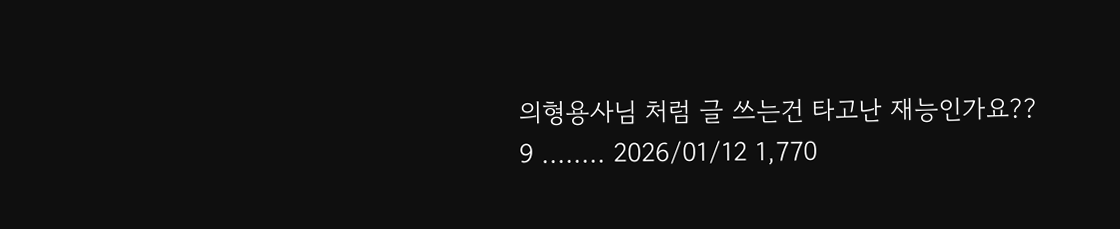의형용사님 처럼 글 쓰는건 타고난 재능인가요?? 9 ........ 2026/01/12 1,770